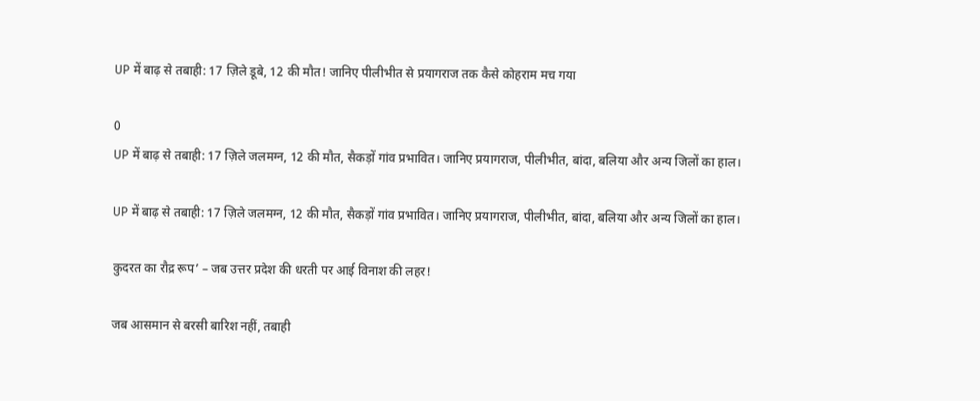UP में बाढ़ से तबाही: 17 ज़िले डूबे, 12 की मौत! जानिए पीलीभीत से प्रयागराज तक कैसे कोहराम मच गया

0
UP में बाढ़ से तबाही: 17 ज़िले जलमग्न, 12 की मौत, सैकड़ों गांव प्रभावित। जानिए प्रयागराज, पीलीभीत, बांदा, बलिया और अन्य जिलों का हाल।

UP में बाढ़ से तबाही: 17 ज़िले जलमग्न, 12 की मौत, सैकड़ों गांव प्रभावित। जानिए प्रयागराज, पीलीभीत, बांदा, बलिया और अन्य जिलों का हाल।

कुदरत का रौद्र रूप’ – जब उत्तर प्रदेश की धरती पर आई विनाश की लहर!

जब आसमान से बरसी बारिश नहीं, तबाही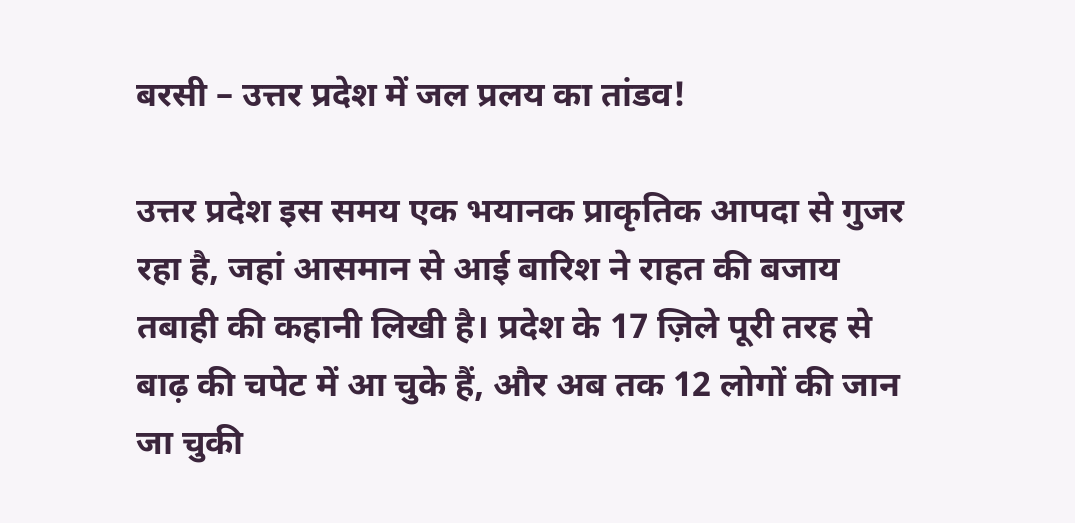बरसी – उत्तर प्रदेश में जल प्रलय का तांडव!

उत्तर प्रदेश इस समय एक भयानक प्राकृतिक आपदा से गुजर रहा है, जहां आसमान से आई बारिश ने राहत की बजाय तबाही की कहानी लिखी है। प्रदेश के 17 ज़िले पूरी तरह से बाढ़ की चपेट में आ चुके हैं, और अब तक 12 लोगों की जान जा चुकी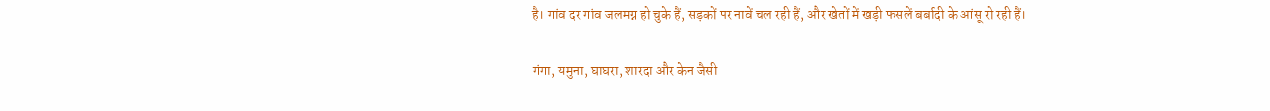है। गांव दर गांव जलमग्न हो चुके हैं, सड़कों पर नावें चल रही हैं, और खेतों में खड़ी फसलें बर्बादी के आंसू रो रही हैं।

गंगा, यमुना, घाघरा, शारदा और केन जैसी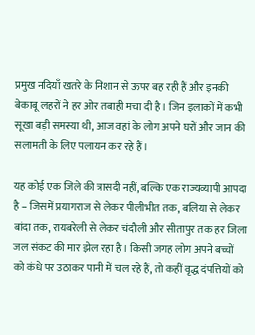प्रमुख नदियाँ खतरे के निशान से ऊपर बह रही हैं और इनकी बेकाबू लहरों ने हर ओर तबाही मचा दी है। जिन इलाकों में कभी सूखा बड़ी समस्या थी, आज वहां के लोग अपने घरों और जान की सलामती के लिए पलायन कर रहे हैं।

यह कोई एक जिले की त्रासदी नहीं, बल्कि एक राज्यव्यापी आपदा है – जिसमें प्रयागराज से लेकर पीलीभीत तक, बलिया से लेकर बांदा तक, रायबरेली से लेकर चंदौली और सीतापुर तक हर जिला जल संकट की मार झेल रहा है। किसी जगह लोग अपने बच्चों को कंधे पर उठाकर पानी में चल रहे हैं, तो कहीं वृद्ध दंपत्तियों को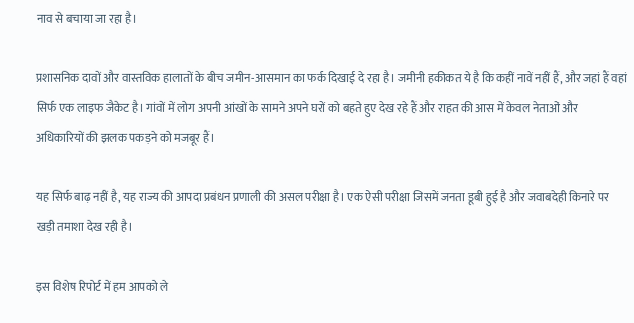नाव से बचाया जा रहा है।

प्रशासनिक दावों और वास्तविक हालातों के बीच जमीन-आसमान का फर्क दिखाई दे रहा है। जमीनी हकीकत ये है कि कहीं नावें नहीं हैं, और जहां हैं वहां सिर्फ एक लाइफ जैकेट है। गांवों में लोग अपनी आंखों के सामने अपने घरों को बहते हुए देख रहे हैं और राहत की आस में केवल नेताओं और अधिकारियों की झलक पकड़ने को मजबूर हैं।

यह सिर्फ बाढ़ नहीं है, यह राज्य की आपदा प्रबंधन प्रणाली की असल परीक्षा है। एक ऐसी परीक्षा जिसमें जनता डूबी हुई है और जवाबदेही किनारे पर खड़ी तमाशा देख रही है।

इस विशेष रिपोर्ट में हम आपको ले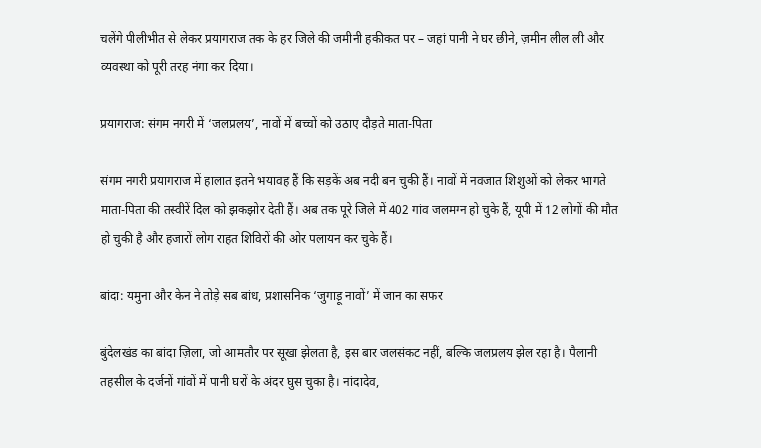चलेंगे पीलीभीत से लेकर प्रयागराज तक के हर जिले की जमीनी हकीकत पर – जहां पानी ने घर छीने, ज़मीन लील ली और व्यवस्था को पूरी तरह नंगा कर दिया।

प्रयागराज: संगम नगरी में ‘जलप्रलय’, नावों में बच्चों को उठाए दौड़ते माता-पिता

संगम नगरी प्रयागराज में हालात इतने भयावह हैं कि सड़कें अब नदी बन चुकी हैं। नावों में नवजात शिशुओं को लेकर भागते माता-पिता की तस्वीरें दिल को झकझोर देती हैं। अब तक पूरे जिले में 402 गांव जलमग्न हो चुके हैं, यूपी में 12 लोगों की मौत हो चुकी है और हजारों लोग राहत शिविरों की ओर पलायन कर चुके हैं।

बांदा: यमुना और केन ने तोड़े सब बांध, प्रशासनिक ‘जुगाड़ू नावों’ में जान का सफर

बुंदेलखंड का बांदा ज़िला, जो आमतौर पर सूखा झेलता है, इस बार जलसंकट नहीं, बल्कि जलप्रलय झेल रहा है। पैलानी तहसील के दर्जनों गांवों में पानी घरों के अंदर घुस चुका है। नांदादेव,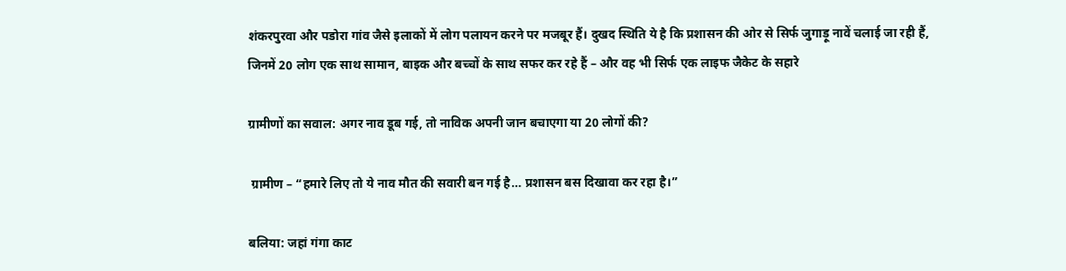शंकरपुरवा और पडोरा गांव जैसे इलाकों में लोग पलायन करने पर मजबूर हैं। दुखद स्थिति ये है कि प्रशासन की ओर से सिर्फ जुगाड़ू नावें चलाई जा रही हैं, जिनमें 20 लोग एक साथ सामान, बाइक और बच्चों के साथ सफर कर रहे हैं – और वह भी सिर्फ एक लाइफ जैकेट के सहारे

ग्रामीणों का सवाल: अगर नाव डूब गई, तो नाविक अपनी जान बचाएगा या 20 लोगों की?

 ग्रामीण – “हमारे लिए तो ये नाव मौत की सवारी बन गई है… प्रशासन बस दिखावा कर रहा है।”

बलिया: जहां गंगा काट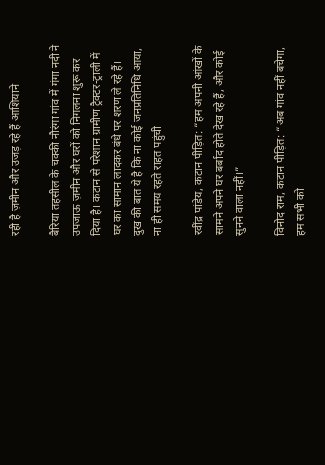रही है ज़मीन और उजड़ रहे हैं आशियाने

बैरिया तहसील के चक्की नौरंगा गांव में गंगा नदी ने उपजाऊ ज़मीन और घरों को निगलना शुरू कर दिया है। कटान से परेशान ग्रामीण ट्रैक्टर-ट्राली में घर का सामान लादकर बंधे पर शरण ले रहे हैं। दुख की बात ये है कि ना कोई जनप्रतिनिधि आया, ना ही समय रहते राहत पहुंची

रवींद्र पांडेय, कटान पीड़ित: “हम अपनी आंखों के सामने अपने घर बर्बाद होते देख रहे हैं, और कोई सुनने वाला नहीं।”

विनोद राम, कटान पीड़ित: “अब गांव नहीं बचेगा, हम सभी को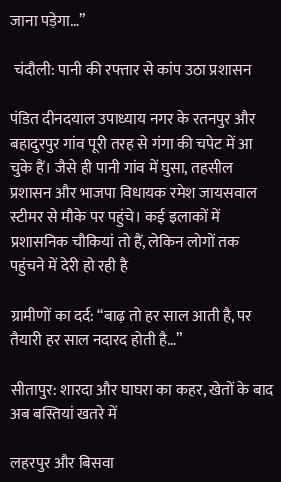जाना पड़ेगा…”

 चंदौली: पानी की रफ्तार से कांप उठा प्रशासन

पंडित दीनदयाल उपाध्याय नगर के रतनपुर और बहादुरपुर गांव पूरी तरह से गंगा की चपेट में आ चुके हैं। जैसे ही पानी गांव में घुसा, तहसील प्रशासन और भाजपा विधायक रमेश जायसवाल स्टीमर से मौके पर पहुंचे। कई इलाकों में प्रशासनिक चौकियां तो हैं, लेकिन लोगों तक पहुंचने में देरी हो रही है

ग्रामीणों का दर्द: “बाढ़ तो हर साल आती है, पर तैयारी हर साल नदारद होती है…”

सीतापुर: शारदा और घाघरा का कहर, खेतों के बाद अब बस्तियां खतरे में

लहरपुर और बिसवा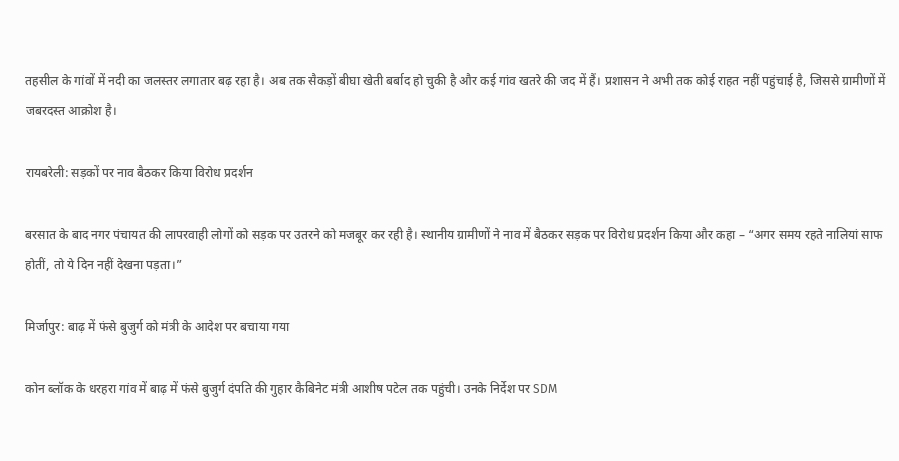तहसील के गांवों में नदी का जलस्तर लगातार बढ़ रहा है। अब तक सैकड़ों बीघा खेती बर्बाद हो चुकी है और कई गांव खतरे की जद में हैं। प्रशासन ने अभी तक कोई राहत नहीं पहुंचाई है, जिससे ग्रामीणों में जबरदस्त आक्रोश है।

रायबरेली: सड़कों पर नाव बैठकर किया विरोध प्रदर्शन

बरसात के बाद नगर पंचायत की लापरवाही लोगों को सड़क पर उतरने को मजबूर कर रही है। स्थानीय ग्रामीणों ने नाव में बैठकर सड़क पर विरोध प्रदर्शन किया और कहा – “अगर समय रहते नालियां साफ होतीं, तो ये दिन नहीं देखना पड़ता।”

मिर्जापुर: बाढ़ में फंसे बुजुर्ग को मंत्री के आदेश पर बचाया गया

कोन ब्लॉक के धरहरा गांव में बाढ़ में फंसे बुजुर्ग दंपति की गुहार कैबिनेट मंत्री आशीष पटेल तक पहुंची। उनके निर्देश पर SDM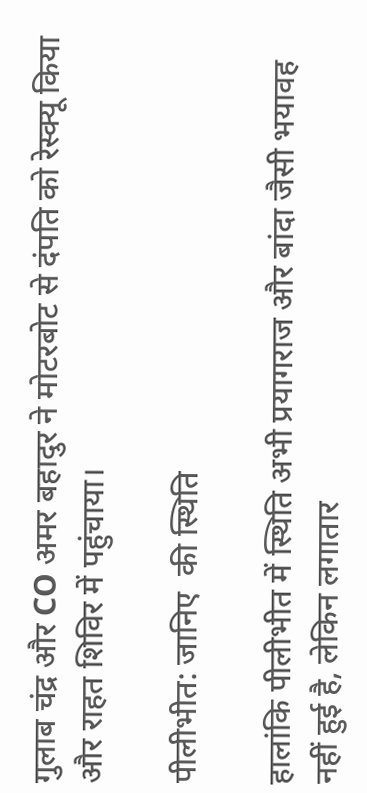गुलाब चंद्र और CO अमर बहादुर ने मोटरबोट से दंपति को रेस्क्यू किया और राहत शिविर में पहुंचाया।

पीलीभीत: जानिए  की स्थिति

हालांकि पीलीभीत में स्थिति अभी प्रयागराज और बांदा जैसी भयावह नहीं हुई है, लेकिन लगातार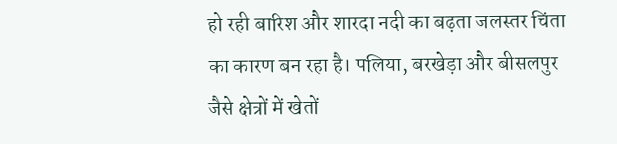हो रही बारिश और शारदा नदी का बढ़ता जलस्तर चिंता का कारण बन रहा है। पलिया, बरखेड़ा और बीसलपुर जैसे क्षेत्रों में खेतों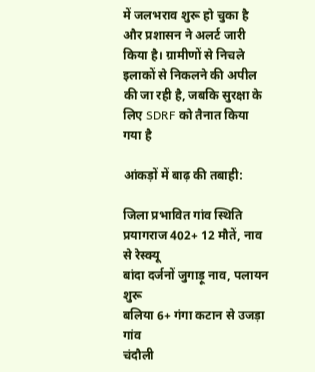में जलभराव शुरू हो चुका है और प्रशासन ने अलर्ट जारी किया है। ग्रामीणों से निचले इलाकों से निकलने की अपील की जा रही है, जबकि सुरक्षा के लिए SDRF को तैनात किया गया है

आंकड़ों में बाढ़ की तबाही:

जिला प्रभावित गांव स्थिति
प्रयागराज 402+ 12 मौतें, नाव से रेस्क्यू
बांदा दर्जनों जुगाड़ू नाव, पलायन शुरू
बलिया 6+ गंगा कटान से उजड़ा गांव
चंदौली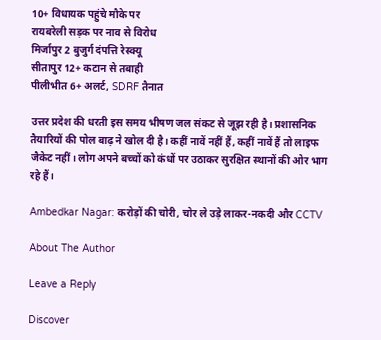10+ विधायक पहुंचे मौके पर
रायबरेली सड़क पर नाव से विरोध
मिर्जापुर 2 बुजुर्ग दंपत्ति रेस्क्यू
सीतापुर 12+ कटान से तबाही
पीलीभीत 6+ अलर्ट, SDRF तैनात

उत्तर प्रदेश की धरती इस समय भीषण जल संकट से जूझ रही है। प्रशासनिक तैयारियों की पोल बाढ़ ने खोल दी है। कहीं नावें नहीं हैं, कहीं नावें हैं तो लाइफ जैकेट नहीं। लोग अपने बच्चों को कंधों पर उठाकर सुरक्षित स्थानों की ओर भाग रहे हैं।

Ambedkar Nagar: करोड़ों की चोरी, चोर ले उड़े लाकर-नकदी और CCTV

About The Author

Leave a Reply

Discover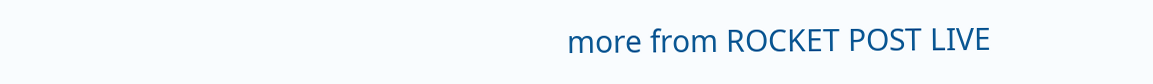more from ROCKET POST LIVE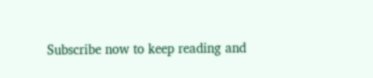Subscribe now to keep reading and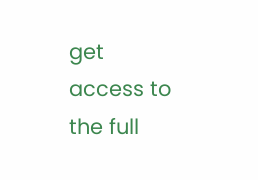get access to the full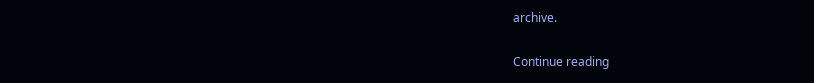archive.

Continue reading